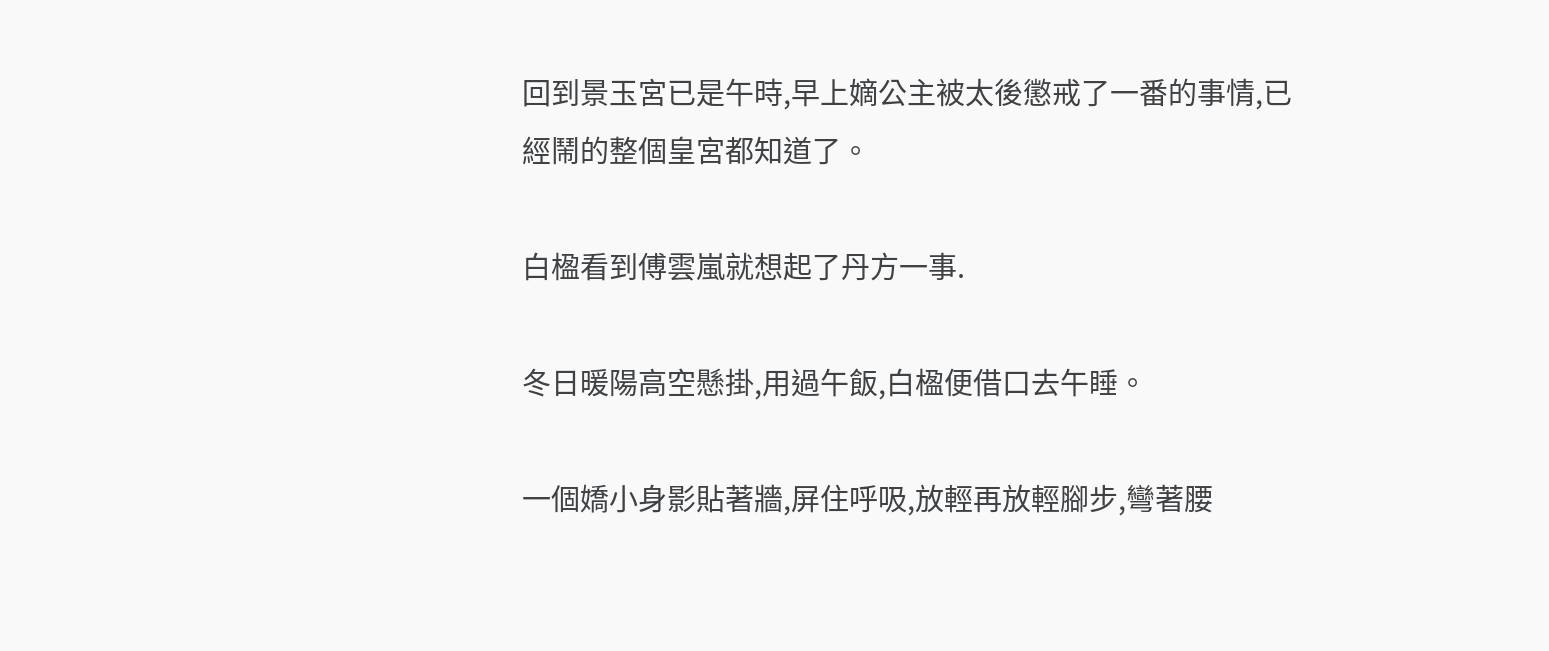回到景玉宮已是午時,早上嫡公主被太後懲戒了一番的事情,已經鬧的整個皇宮都知道了。

白楹看到傅雲嵐就想起了丹方一事.

冬日暖陽高空懸掛,用過午飯,白楹便借口去午睡。

一個嬌小身影貼著牆,屏住呼吸,放輕再放輕腳步,彎著腰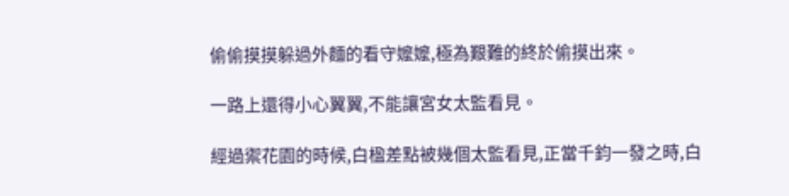偷偷摸摸躲過外麵的看守嬤嬤,極為艱難的終於偷摸出來。

一路上還得小心翼翼,不能讓宮女太監看見。

經過禦花園的時候,白楹差點被幾個太監看見,正當千鈞一發之時,白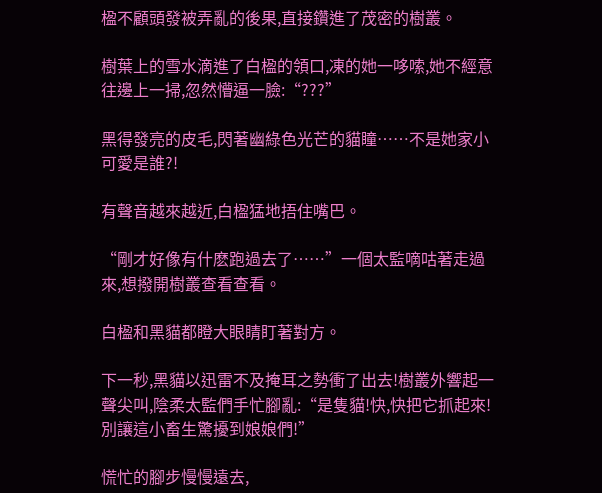楹不顧頭發被弄亂的後果,直接鑽進了茂密的樹叢。

樹葉上的雪水滴進了白楹的領口,凍的她一哆嗦,她不經意往邊上一掃,忽然懵逼一臉:“???”

黑得發亮的皮毛,閃著幽綠色光芒的貓瞳……不是她家小可愛是誰?!

有聲音越來越近,白楹猛地捂住嘴巴。

“剛才好像有什麽跑過去了……”一個太監嘀咕著走過來,想撥開樹叢查看查看。

白楹和黑貓都瞪大眼睛盯著對方。

下一秒,黑貓以迅雷不及掩耳之勢衝了出去!樹叢外響起一聲尖叫,陰柔太監們手忙腳亂:“是隻貓!快,快把它抓起來!別讓這小畜生驚擾到娘娘們!”

慌忙的腳步慢慢遠去,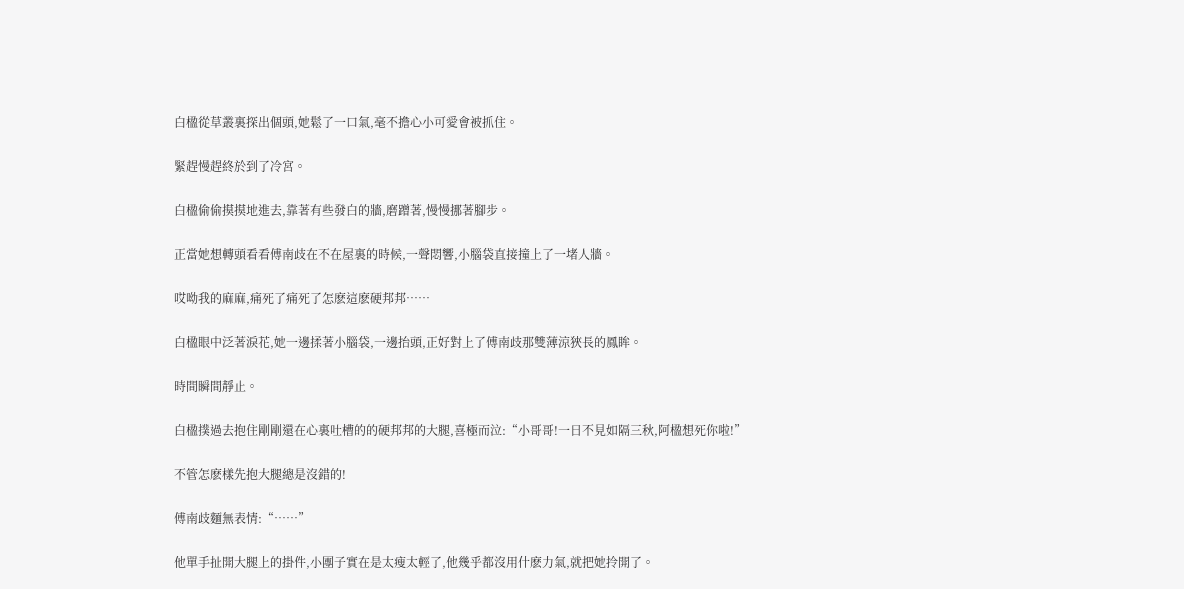白楹從草叢裏探出個頭,她鬆了一口氣,毫不擔心小可愛會被抓住。

緊趕慢趕終於到了冷宮。

白楹偷偷摸摸地進去,靠著有些發白的牆,磨蹭著,慢慢挪著腳步。

正當她想轉頭看看傅南歧在不在屋裏的時候,一聲悶響,小腦袋直接撞上了一堵人牆。

哎呦我的麻麻,痛死了痛死了怎麽這麽硬邦邦……

白楹眼中泛著淚花,她一邊揉著小腦袋,一邊抬頭,正好對上了傅南歧那雙薄涼狹長的鳳眸。

時間瞬間靜止。

白楹撲過去抱住剛剛還在心裏吐槽的的硬邦邦的大腿,喜極而泣:“小哥哥!一日不見如隔三秋,阿楹想死你啦!”

不管怎麽樣先抱大腿總是沒錯的!

傅南歧麵無表情:“……”

他單手扯開大腿上的掛件,小團子實在是太瘦太輕了,他幾乎都沒用什麽力氣,就把她拎開了。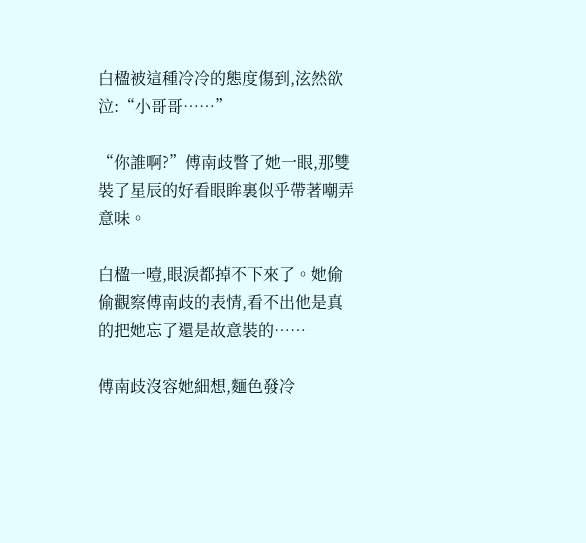白楹被這種冷冷的態度傷到,泫然欲泣:“小哥哥……”

“你誰啊?”傅南歧瞥了她一眼,那雙裝了星辰的好看眼眸裏似乎帶著嘲弄意味。

白楹一噎,眼淚都掉不下來了。她偷偷觀察傅南歧的表情,看不出他是真的把她忘了還是故意裝的……

傅南歧沒容她細想,麵色發冷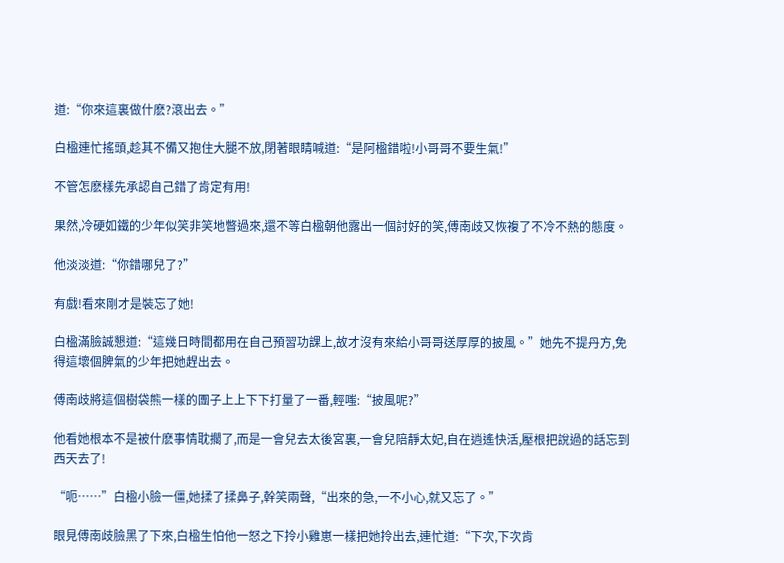道:“你來這裏做什麽?滾出去。”

白楹連忙搖頭,趁其不備又抱住大腿不放,閉著眼睛喊道:“是阿楹錯啦!小哥哥不要生氣!”

不管怎麽樣先承認自己錯了肯定有用!

果然,冷硬如鐵的少年似笑非笑地瞥過來,還不等白楹朝他露出一個討好的笑,傅南歧又恢複了不冷不熱的態度。

他淡淡道:“你錯哪兒了?”

有戲!看來剛才是裝忘了她!

白楹滿臉誠懇道:“這幾日時間都用在自己預習功課上,故才沒有來給小哥哥送厚厚的披風。”她先不提丹方,免得這壞個脾氣的少年把她趕出去。

傅南歧將這個樹袋熊一樣的團子上上下下打量了一番,輕嗤:“披風呢?”

他看她根本不是被什麽事情耽擱了,而是一會兒去太後宮裏,一會兒陪靜太妃,自在逍遙快活,壓根把說過的話忘到西天去了!

“呃……”白楹小臉一僵,她揉了揉鼻子,幹笑兩聲,“出來的急,一不小心,就又忘了。”

眼見傅南歧臉黑了下來,白楹生怕他一怒之下拎小雞崽一樣把她拎出去,連忙道:“下次,下次肯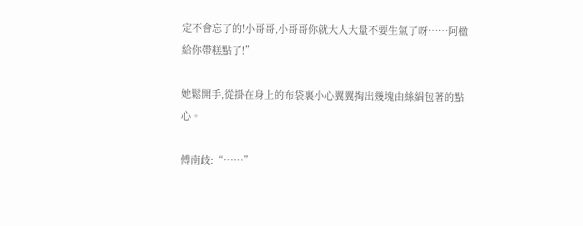定不會忘了的!小哥哥,小哥哥你就大人大量不要生氣了呀……阿楹給你帶糕點了!”

她鬆開手,從掛在身上的布袋裏小心翼翼掏出幾塊由絲絹包著的點心。

傅南歧:“……”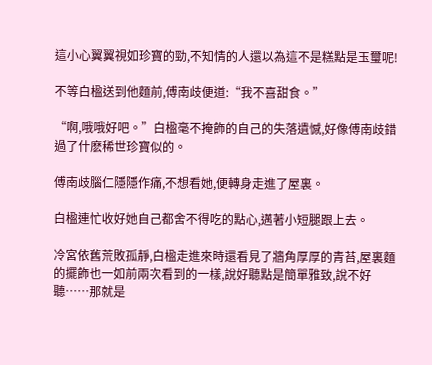這小心翼翼視如珍寶的勁,不知情的人還以為這不是糕點是玉璽呢!

不等白楹送到他麵前,傅南歧便道:“我不喜甜食。”

“啊,哦哦好吧。”白楹毫不掩飾的自己的失落遺憾,好像傅南歧錯過了什麽稀世珍寶似的。

傅南歧腦仁隱隱作痛,不想看她,便轉身走進了屋裏。

白楹連忙收好她自己都舍不得吃的點心,邁著小短腿跟上去。

冷宮依舊荒敗孤靜,白楹走進來時還看見了牆角厚厚的青苔,屋裏麵的擺飾也一如前兩次看到的一樣,說好聽點是簡單雅致,說不好聽……那就是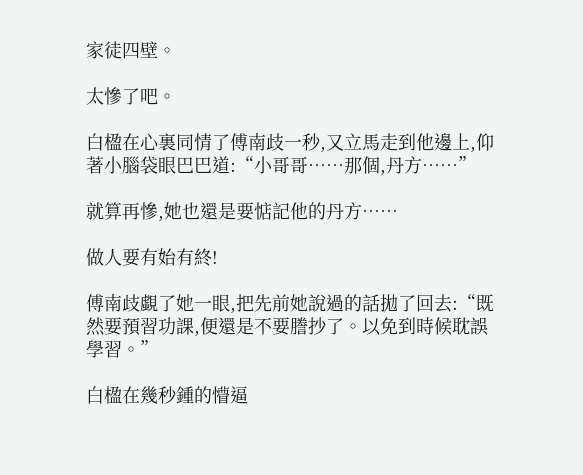家徒四壁。

太慘了吧。

白楹在心裏同情了傅南歧一秒,又立馬走到他邊上,仰著小腦袋眼巴巴道:“小哥哥……那個,丹方……”

就算再慘,她也還是要惦記他的丹方……

做人要有始有終!

傅南歧覷了她一眼,把先前她說過的話拋了回去:“既然要預習功課,便還是不要謄抄了。以免到時候耽誤學習。”

白楹在幾秒鍾的懵逼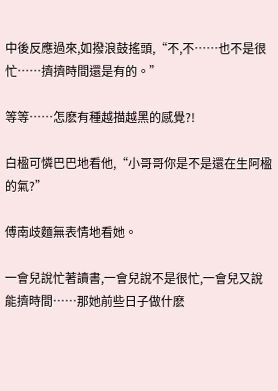中後反應過來,如撥浪鼓搖頭,“不,不……也不是很忙……擠擠時間還是有的。”

等等……怎麽有種越描越黑的感覺?!

白楹可憐巴巴地看他,“小哥哥你是不是還在生阿楹的氣?”

傅南歧麵無表情地看她。

一會兒說忙著讀書,一會兒說不是很忙,一會兒又說能擠時間……那她前些日子做什麽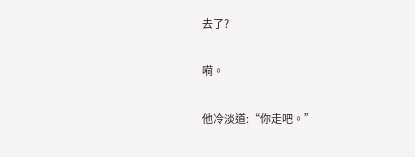去了?

嗬。

他冷淡道:“你走吧。”